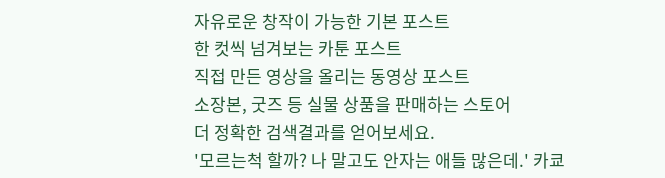자유로운 창작이 가능한 기본 포스트
한 컷씩 넘겨보는 카툰 포스트
직접 만든 영상을 올리는 동영상 포스트
소장본, 굿즈 등 실물 상품을 판매하는 스토어
더 정확한 검색결과를 얻어보세요.
'모르는척 할까? 나 말고도 안자는 애들 많은데.' 카쿄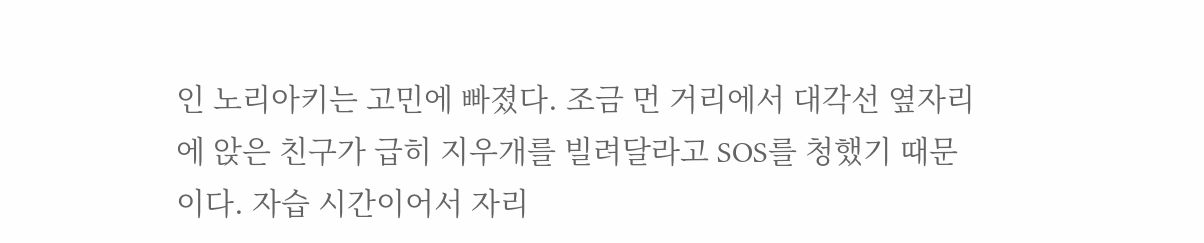인 노리아키는 고민에 빠졌다. 조금 먼 거리에서 대각선 옆자리에 앉은 친구가 급히 지우개를 빌려달라고 SOS를 청했기 때문이다. 자습 시간이어서 자리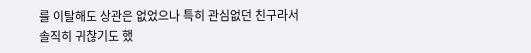를 이탈해도 상관은 없었으나 특히 관심없던 친구라서 솔직히 귀찮기도 했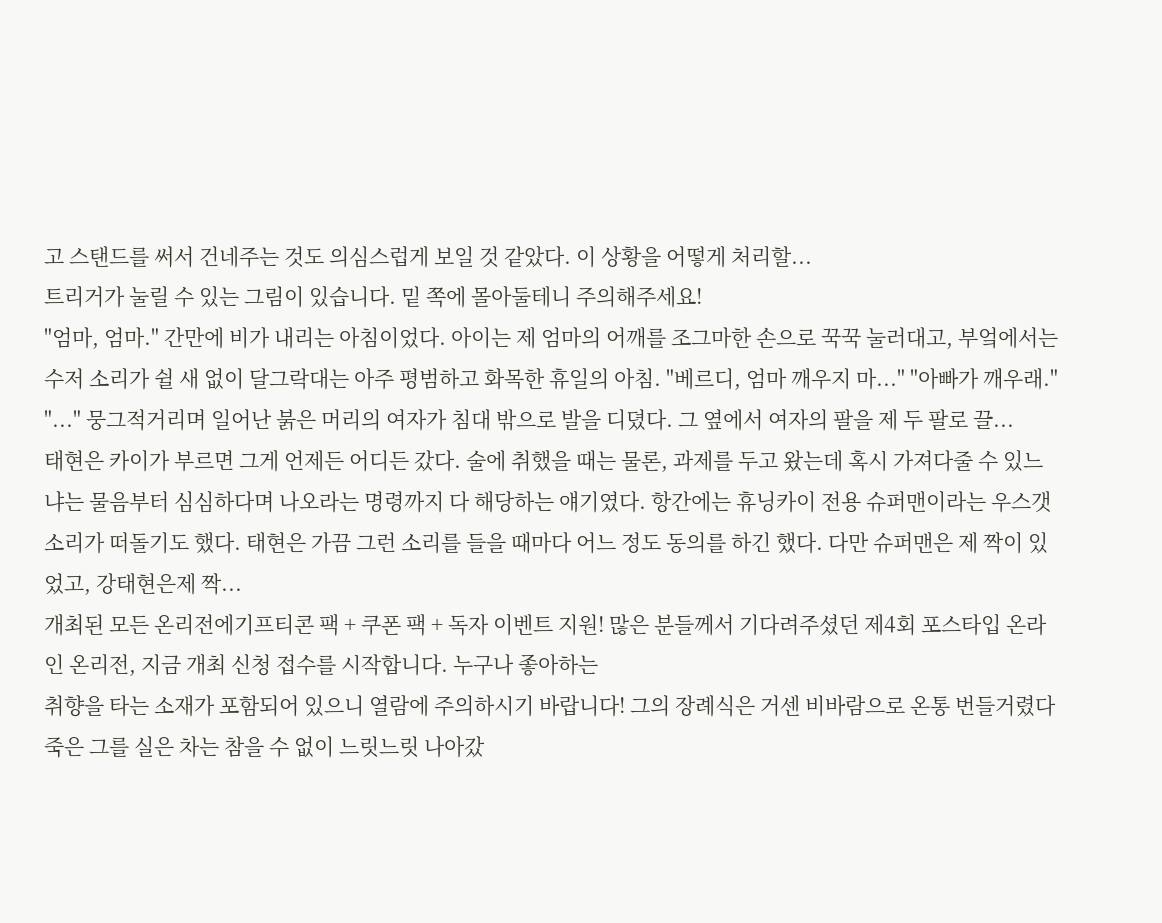고 스탠드를 써서 건네주는 것도 의심스럽게 보일 것 같았다. 이 상황을 어떻게 처리할...
트리거가 눌릴 수 있는 그림이 있습니다. 밑 쪽에 몰아둘테니 주의해주세요!
"엄마, 엄마." 간만에 비가 내리는 아침이었다. 아이는 제 엄마의 어깨를 조그마한 손으로 꾹꾹 눌러대고, 부엌에서는 수저 소리가 쉴 새 없이 달그락대는 아주 평범하고 화목한 휴일의 아침. "베르디, 엄마 깨우지 마..." "아빠가 깨우래." "..." 뭉그적거리며 일어난 붉은 머리의 여자가 침대 밖으로 발을 디뎠다. 그 옆에서 여자의 팔을 제 두 팔로 끌...
태현은 카이가 부르면 그게 언제든 어디든 갔다. 술에 취했을 때는 물론, 과제를 두고 왔는데 혹시 가져다줄 수 있느냐는 물음부터 심심하다며 나오라는 명령까지 다 해당하는 얘기였다. 항간에는 휴닝카이 전용 슈퍼맨이라는 우스갯소리가 떠돌기도 했다. 태현은 가끔 그런 소리를 들을 때마다 어느 정도 동의를 하긴 했다. 다만 슈퍼맨은 제 짝이 있었고, 강태현은제 짝...
개최된 모든 온리전에기프티콘 팩 + 쿠폰 팩 + 독자 이벤트 지원! 많은 분들께서 기다려주셨던 제4회 포스타입 온라인 온리전, 지금 개최 신청 접수를 시작합니다. 누구나 좋아하는
취향을 타는 소재가 포함되어 있으니 열람에 주의하시기 바랍니다! 그의 장례식은 거센 비바람으로 온통 번들거렸다 죽은 그를 실은 차는 참을 수 없이 느릿느릿 나아갔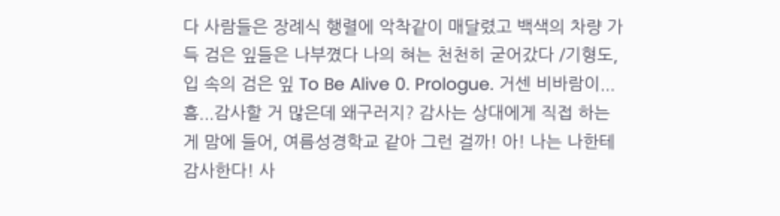다 사람들은 장례식 행렬에 악착같이 매달렸고 백색의 차량 가득 검은 잎들은 나부꼈다 나의 혀는 천천히 굳어갔다 /기형도, 입 속의 검은 잎 To Be Alive 0. Prologue. 거센 비바람이...
흠...감사할 거 많은데 왜구러지? 감사는 상대에게 직접 하는 게 맘에 들어, 여름성경학교 같아 그런 걸까! 아! 나는 나한테 감사한다! 사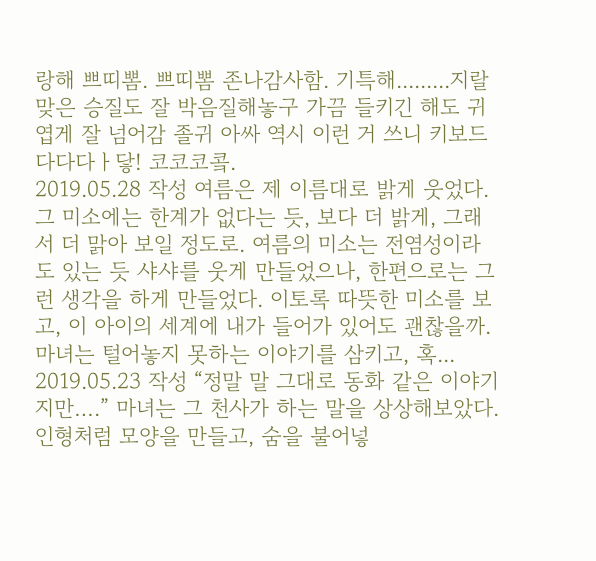랑해 쁘띠뽐. 쁘띠뽐 존나감사함. 기특해.........지랄맞은 승질도 잘 박음질해놓구 가끔 들키긴 해도 귀엽게 잘 넘어감 졸귀 아싸 역시 이런 거 쓰니 키보드 다다다ㅏ닿! 코코코콬.
2019.05.28 작성 여름은 제 이름대로 밝게 웃었다. 그 미소에는 한계가 없다는 듯, 보다 더 밝게, 그래서 더 맑아 보일 정도로. 여름의 미소는 전염성이라도 있는 듯 샤샤를 웃게 만들었으나, 한편으로는 그런 생각을 하게 만들었다. 이토록 따뜻한 미소를 보고, 이 아이의 세계에 내가 들어가 있어도 괜찮을까. 마녀는 털어놓지 못하는 이야기를 삼키고, 혹...
2019.05.23 작성 “정말 말 그대로 동화 같은 이야기지만….” 마녀는 그 천사가 하는 말을 상상해보았다. 인형처럼 모양을 만들고, 숨을 불어넣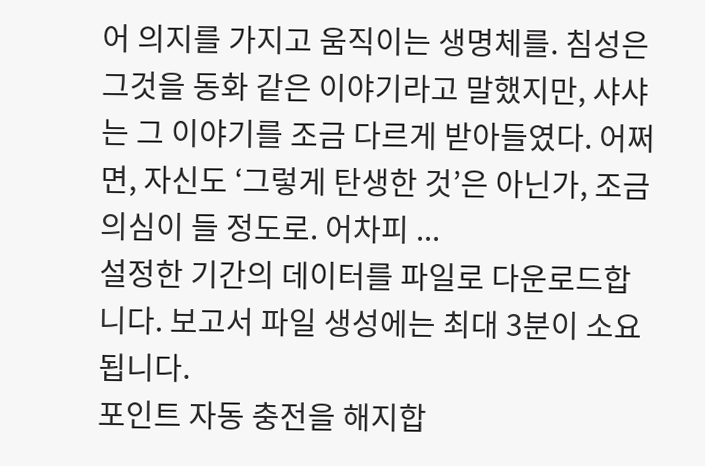어 의지를 가지고 움직이는 생명체를. 침성은 그것을 동화 같은 이야기라고 말했지만, 샤샤는 그 이야기를 조금 다르게 받아들였다. 어쩌면, 자신도 ‘그렇게 탄생한 것’은 아닌가, 조금 의심이 들 정도로. 어차피 ...
설정한 기간의 데이터를 파일로 다운로드합니다. 보고서 파일 생성에는 최대 3분이 소요됩니다.
포인트 자동 충전을 해지합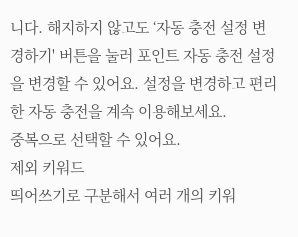니다. 해지하지 않고도 ‘자동 충전 설정 변경하기' 버튼을 눌러 포인트 자동 충전 설정을 변경할 수 있어요. 설정을 변경하고 편리한 자동 충전을 계속 이용해보세요.
중복으로 선택할 수 있어요.
제외 키워드
띄어쓰기로 구분해서 여러 개의 키워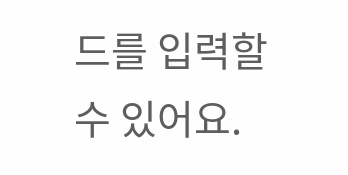드를 입력할 수 있어요.